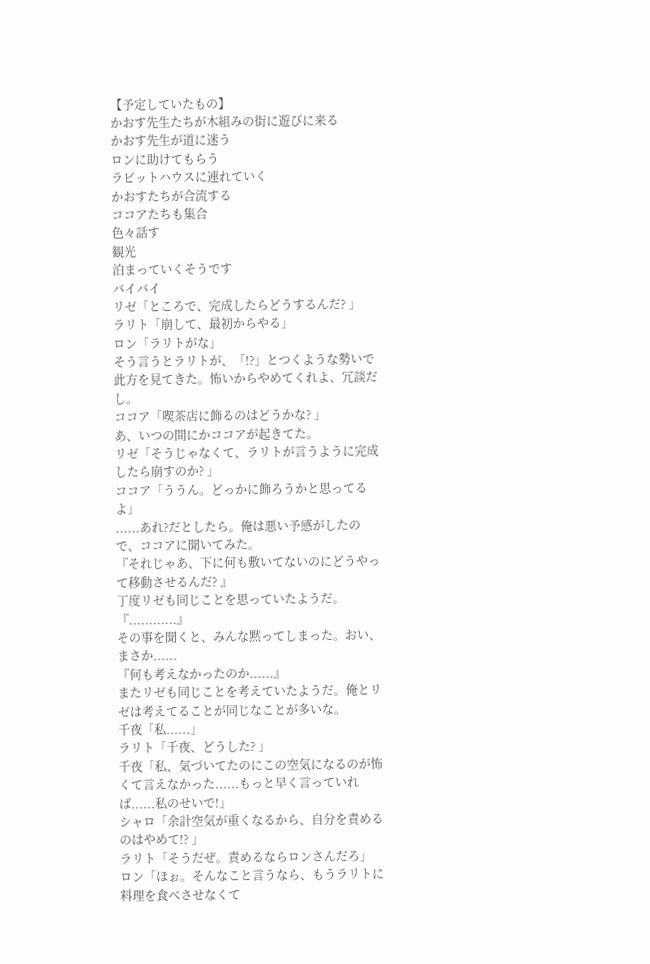【予定していたもの】
かおす先生たちが木組みの街に遊びに来る
かおす先生が道に迷う
ロンに助けてもらう
ラビットハウスに連れていく
かおすたちが合流する
ココアたちも集合
色々話す
観光
泊まっていくそうです
バイバイ
リゼ「ところで、完成したらどうするんだ? 」
ラリト「崩して、最初からやる」
ロン「ラリトがな」
そう言うとラリトが、「!?」とつくような勢いで此方を見てきた。怖いからやめてくれよ、冗談だし。
ココア「喫茶店に飾るのはどうかな? 」
あ、いつの間にかココアが起きてた。
リゼ「そうじゃなくて、ラリトが言うように完成したら崩すのか? 」
ココア「ううん。どっかに飾ろうかと思ってるよ」
......あれ?だとしたら。俺は悪い予感がしたので、ココアに聞いてみた。
『それじゃあ、下に何も敷いてないのにどうやって移動させるんだ? 』
丁度リゼも同じことを思っていたようだ。
『............』
その事を聞くと、みんな黙ってしまった。おい、まさか......
『何も考えなかったのか......』
またリゼも同じことを考えていたようだ。俺とリゼは考えてることが同じなことが多いな。
千夜「私......」
ラリト「千夜、どうした? 」
千夜「私、気づいてたのにこの空気になるのが怖くて言えなかった......もっと早く言っていれば......私のせいで!」
シャロ「余計空気が重くなるから、自分を責めるのはやめて!? 」
ラリト「そうだぜ。責めるならロンさんだろ」
ロン「ほぉ。そんなこと言うなら、もうラリトに料理を食べさせなくて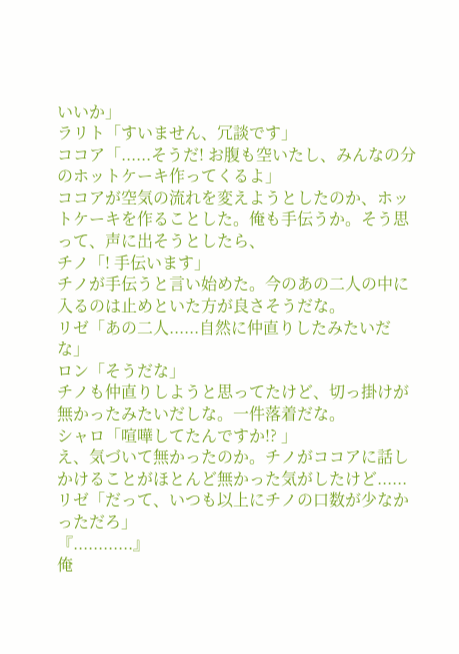いいか」
ラリト「すいません、冗談です」
ココア「......そうだ! お腹も空いたし、みんなの分のホットケーキ作ってくるよ」
ココアが空気の流れを変えようとしたのか、ホットケーキを作ることした。俺も手伝うか。そう思って、声に出そうとしたら、
チノ「! 手伝います」
チノが手伝うと言い始めた。今のあの二人の中に入るのは止めといた方が良さそうだな。
リゼ「あの二人......自然に仲直りしたみたいだな」
ロン「そうだな」
チノも仲直りしようと思ってたけど、切っ掛けが無かったみたいだしな。一件落着だな。
シャロ「喧嘩してたんですか!? 」
え、気づいて無かったのか。チノがココアに話しかけることがほとんど無かった気がしたけど......
リゼ「だって、いつも以上にチノの口数が少なかっただろ」
『............』
俺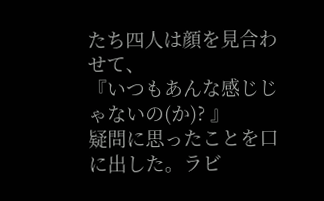たち四人は顔を見合わせて、
『いつもあんな感じじゃないの(か)? 』
疑問に思ったことを口に出した。ラビ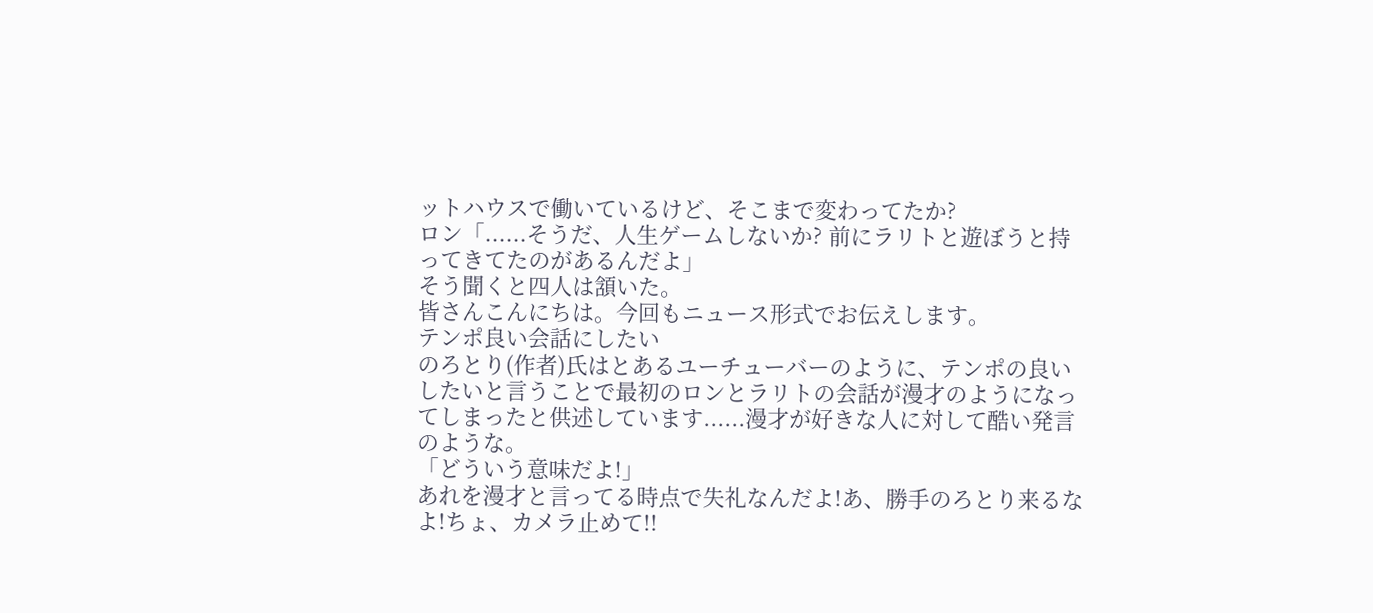ットハウスで働いているけど、そこまで変わってたか?
ロン「......そうだ、人生ゲームしないか? 前にラリトと遊ぼうと持ってきてたのがあるんだよ」
そう聞くと四人は頷いた。
皆さんこんにちは。今回もニュース形式でお伝えします。
テンポ良い会話にしたい
のろとり(作者)氏はとあるユーチューバーのように、テンポの良いしたいと言うことで最初のロンとラリトの会話が漫才のようになってしまったと供述しています......漫才が好きな人に対して酷い発言のような。
「どういう意味だよ!」
あれを漫才と言ってる時点で失礼なんだよ!あ、勝手のろとり来るなよ!ちょ、カメラ止めて!!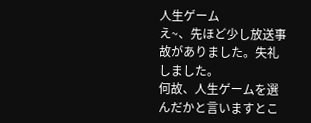人生ゲーム
え~、先ほど少し放送事故がありました。失礼しました。
何故、人生ゲームを選んだかと言いますとこ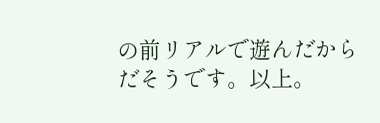の前リアルで遊んだからだそうです。以上。